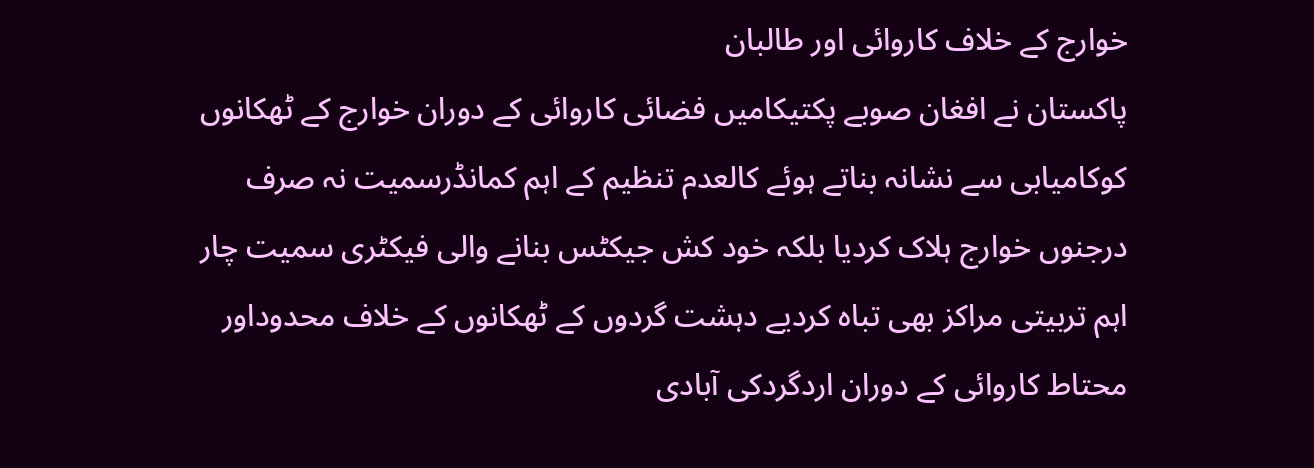خوارج کے خلاف کاروائی اور طالبان
پاکستان نے افغان صوبے پکتیکامیں فضائی کاروائی کے دوران خوارج کے ٹھکانوں کوکامیابی سے نشانہ بناتے ہوئے کالعدم تنظیم کے اہم کمانڈرسمیت نہ صرف درجنوں خوارج ہلاک کردیا بلکہ خود کش جیکٹس بنانے والی فیکٹری سمیت چار اہم تربیتی مراکز بھی تباہ کردیے دہشت گردوں کے ٹھکانوں کے خلاف محدوداور محتاط کاروائی کے دوران اردگردکی آبادی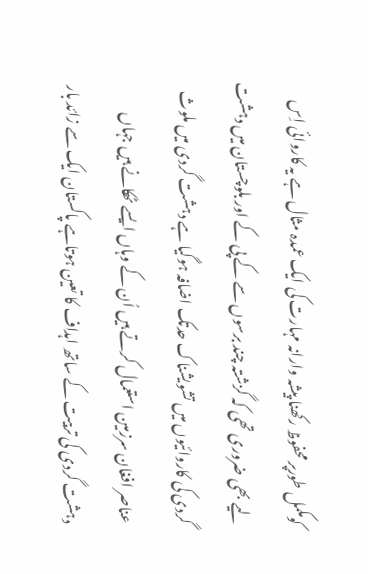کومکمل طورپر محفوظ رکھنا پیشہ وارانہ مہارت کی ایک عمدہ مثال ہے یہ کاروائی اِس لیے بھی ضروری تھی کہ گزشتہ چند برسوں سے کے پی کے اور بلوچستان میں دہشت گردی کی کاروائیوں میں تشویشناک حدتک اضافہ ہوگیا ہے دہشت گردی میں ملوث عناصر افغان سرزمین استعمال کرتے ہیں اُن کے وہاں ایسے ٹھکانے ہیں جہاں دہشت گردی کی تربیت کے ساتھ اہداف کا تعین ہوتاہے پاکستان ایک سے زائد بار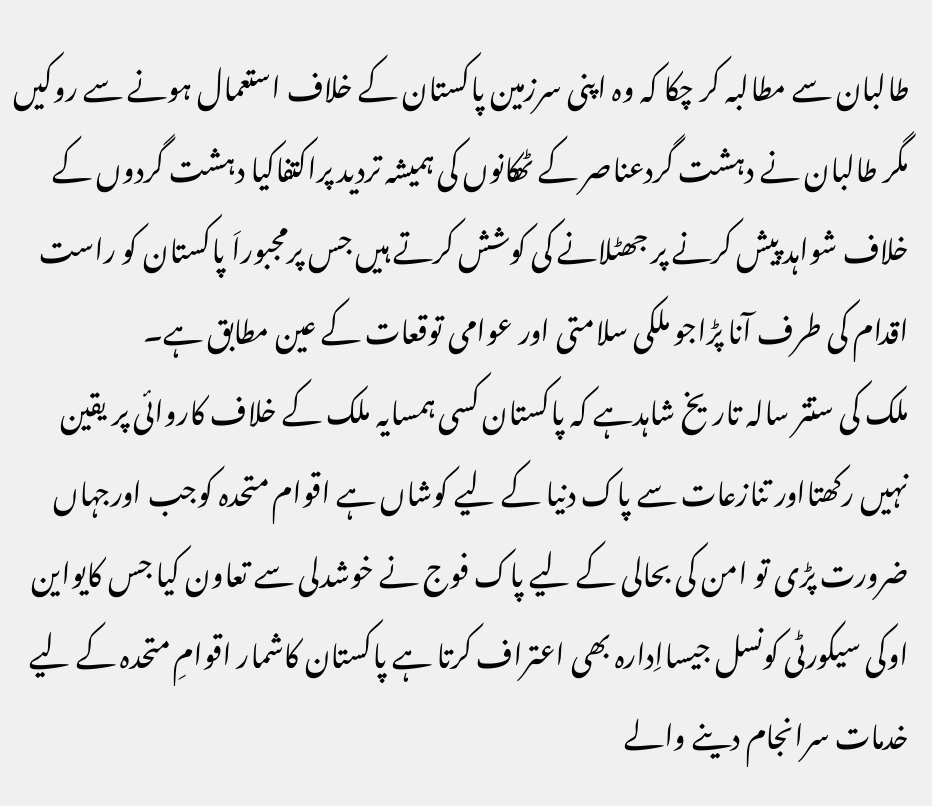طالبان سے مطالبہ کر چکا کہ وہ اپنی سرزمین پاکستان کے خلاف استعمال ہونے سے روکیں مگر طالبان نے دہشت گردعناصر کے ٹھکانوں کی ہمیشہ تردید پراکتفاکیا دہشت گردوں کے خلاف شواہد پیش کرنے پر جھٹلانے کی کوشش کرتے ہیں جس پرمجبوراَ پاکستان کو راست اقدام کی طرف آنا پڑاجو ملکی سلامتی اور عوامی توقعات کے عین مطابق ہے۔
ملک کی ستتر سالہ تاریخ شاہدہے کہ پاکستان کسی ہمسایہ ملک کے خلاف کاروائی پر یقین نہیں رکھتااور تنازعات سے پاک دنیا کے لیے کوشاں ہے اقوام متحدہ کوجب اورجہاں ضرورت پڑی تو امن کی بحالی کے لیے پاک فوج نے خوشدلی سے تعاون کیا جس کایواین اوکی سیکورٹی کونسل جیسااِدارہ بھی اعتراف کرتا ہے پاکستان کاشمار اقوامِ متحدہ کے لیے خدمات سرانجام دینے والے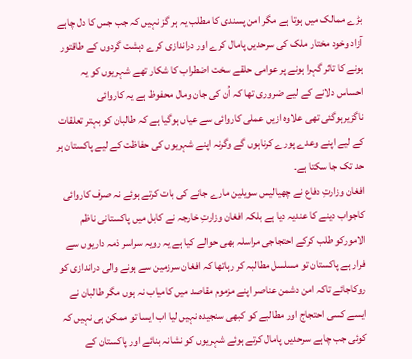بڑے ممالک میں ہوتا ہے مگر امن پسندی کا مطلب یہ ہر گز نہیں کہ جب جس کا دل چاہے آزاد وخود مختار ملک کی سرحدیں پامال کرے اور دراندازی کرے دہشت گردوں کے طاقتور ہونے کا تاثر گہرا ہونے پر عوامی حلقے سخت اضطراب کا شکار تھے شہریوں کو یہ احساس دلانے کے لیے ضروری تھا کہ اُن کی جان ومال محفوظ ہے یہ کاروائی ناگزیرہوگئی تھی علاوہ ازیں عملی کاروائی سے عیاں ہوگیا ہے کہ طالبان کو بہتر تعلقات کے لیے اپنے وعدے پورے کرناہوں گے وگرنہ اپنے شہریوں کی حفاظت کے لیے پاکستان ہر حد تک جا سکتا ہے۔
افغان وزارتِ دفاع نے چھیالیس سویلین مارے جانے کی بات کرتے ہوئے نہ صرف کاروائی کاجواب دینے کا عندیہ دیا ہے بلکہ افغان وزارتِ خارجہ نے کابل میں پاکستانی ناظم الامورکو طلب کرکے احتجاجی مراسلہ بھی حوالے کیا ہے یہ رویہ سراسر ذمہ داریوں سے فرار ہے پاکستان تو مسلسل مطالبہ کر رہاتھا کہ افغان سرزمین سے ہونے والی دراندازی کو روکاجائے تاکہ امن دشمن عناصر اپنے مزموم مقاصد میں کامیاب نہ ہوں مگر طالبان نے ایسے کسی احتجاج اور مطالبے کو کبھی سنجیدہ نہیں لیا اب ایسا تو ممکن ہی نہیں کہ کوئی جب چاہے سرحدیں پامال کرتے ہوئے شہریوں کو نشانہ بنائے اور پاکستان کے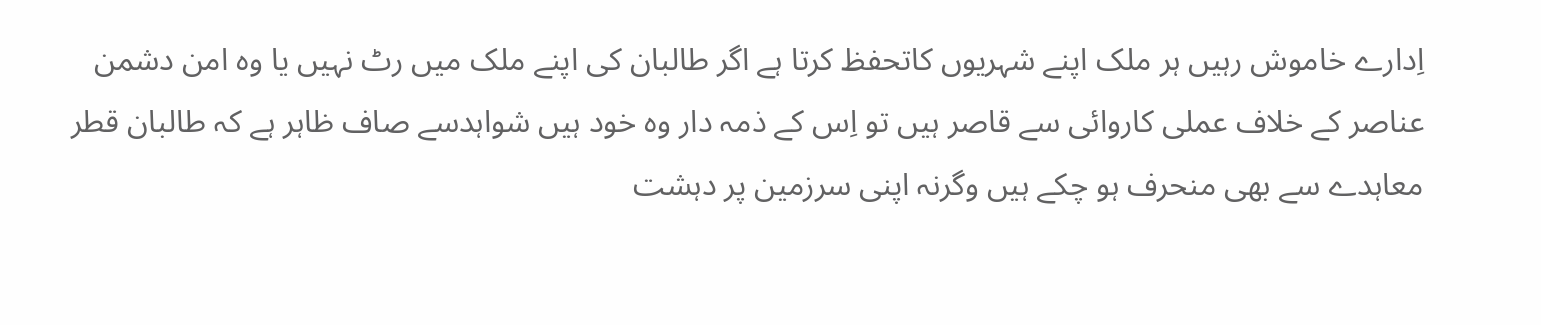اِدارے خاموش رہیں ہر ملک اپنے شہریوں کاتحفظ کرتا ہے اگر طالبان کی اپنے ملک میں رٹ نہیں یا وہ امن دشمن عناصر کے خلاف عملی کاروائی سے قاصر ہیں تو اِس کے ذمہ دار وہ خود ہیں شواہدسے صاف ظاہر ہے کہ طالبان قطر معاہدے سے بھی منحرف ہو چکے ہیں وگرنہ اپنی سرزمین پر دہشت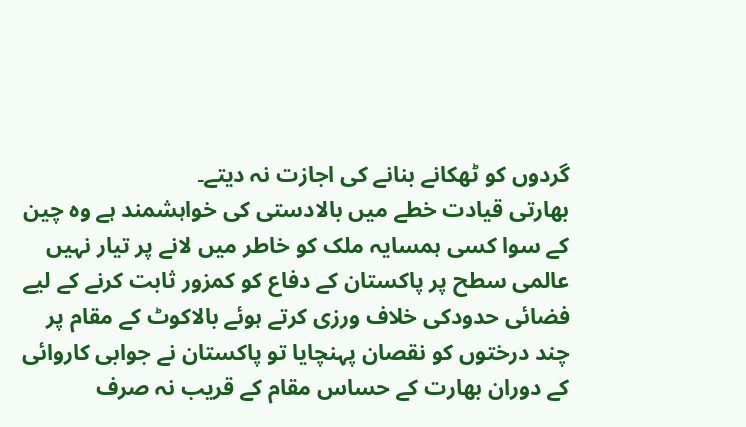گردوں کو ٹھکانے بنانے کی اجازت نہ دیتے۔
بھارتی قیادت خطے میں بالادستی کی خواہشمند ہے وہ چین کے سوا کسی ہمسایہ ملک کو خاطر میں لانے پر تیار نہیں عالمی سطح پر پاکستان کے دفاع کو کمزور ثابت کرنے کے لیے فضائی حدودکی خلاف ورزی کرتے ہوئے بالاکوٹ کے مقام پر چند درختوں کو نقصان پہنچایا تو پاکستان نے جوابی کاروائی کے دوران بھارت کے حساس مقام کے قریب نہ صرف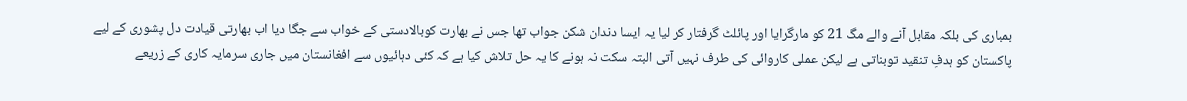بمباری کی بلکہ مقابل آنے والے مگ 21 کو مارگرایا اور پائلٹ گرفتار کر لیا یہ ایسا دندان شکن جواب تھا جس نے بھارت کوبالادستی کے خواب سے جگا دیا اب بھارتی قیادت دل پشوری کے لیے پاکستان کو ہدفِ تنقید توبناتی ہے لیکن عملی کاروائی کی طرف نہیں آتی البتہ سکت نہ ہونے کا یہ حل تلاش کیا ہے کہ کئی دہائیوں سے افغانستان میں جاری سرمایہ کاری کے زریعے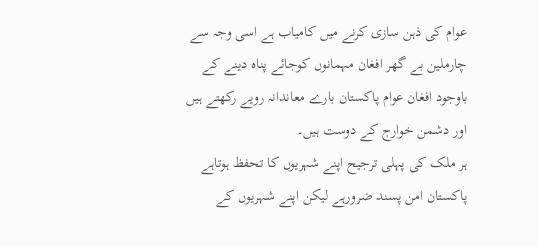عوام کی ذہن سازی کرنے میں کامیاب ہے اسی وجہ سے چارملین بے گھر افغان مہمانوں کوجائے پناہ دینے کے باوجود افغان عوام پاکستان بارے معاندانہ رویے رکھتے ہیں اور دشمن خوارج کے دوست ہیں۔
ہر ملک کی پہلی ترجیح اپنے شہریوں کا تحفظ ہوتاہے پاکستان امن پسند ضرورہے لیکن اپنے شہریوں کے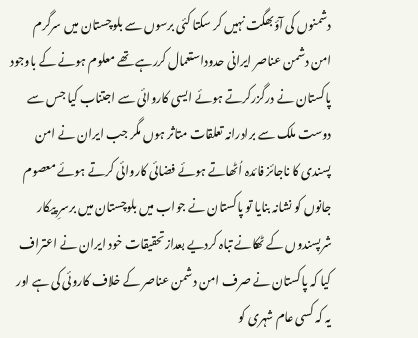دشمنوں کی آؤبھگت نہیں کر سکتا کئی برسوں سے بلوچستان میں سرگرم امن دشمن عناصر ایرانی حدوداستعمال کررہے تھے معلوم ہونے کے باوجود پاکستان نے درگزرکرتے ہوئے ایسی کاروائی سے اجتناب کیا جس سے دوست ملک سے برادرانہ تعلقات متاثر ہوں مگر جب ایران نے امن پسندی کا ناجائز فائدہ اُٹھاتے ہوئے فضائی کاروائی کرتے ہوئے معصوم جانوں کو نشانہ بنایا تو پاکستان نے جواب میں بلوچستان میں برسرِ پیکار شرپسندوں کے ٹھکانے تباہ کردیے بعدازتحقیقات خود ایران نے اعتراف کیا کہ پاکستان نے صرف امن دشمن عناصر کے خلاف کاروئی کی ہے اور یہ کہ کسی عام شہری کو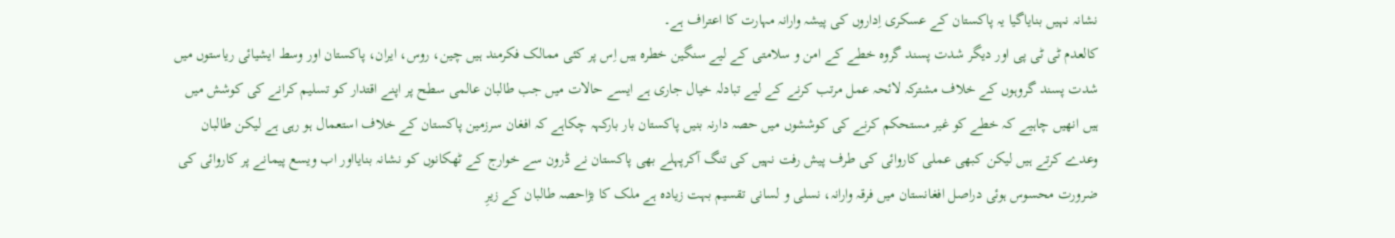نشانہ نہیں بنایاگیا یہ پاکستان کے عسکری اِداروں کی پیشہ وارانہ مہارت کا اعتراف ہے۔
کالعدم ٹی ٹی پی اور دیگر شدت پسند گروہ خطے کے امن و سلامتی کے لیے سنگین خطرہ ہیں اِس پر کئی ممالک فکرمند ہیں چین، روس، ایران، پاکستان اور وسط ایشیائی ریاستوں میں شدت پسند گروہوں کے خلاف مشترکہ لائحہ عمل مرتب کرنے کے لیے تبادلہ خیال جاری ہے ایسے حالات میں جب طالبان عالمی سطح پر اپنے اقتدار کو تسلیم کرانے کی کوشش میں ہیں انھیں چاہیے کہ خطے کو غیر مستحکم کرنے کی کوششوں میں حصہ دارنہ بنیں پاکستان بار بارکہہ چکاہے کہ افغان سرزمین پاکستان کے خلاف استعمال ہو رہی ہے لیکن طالبان وعدے کرتے ہیں لیکن کبھی عملی کاروائی کی طرف پیش رفت نہیں کی تنگ آکرپہلے بھی پاکستان نے ڈرون سے خوارج کے ٹھکانوں کو نشانہ بنایااور اب ویسع پیمانے پر کاروائی کی ضرورت محسوس ہوئی دراصل افغانستان میں فرقہ وارانہ، نسلی و لسانی تقسیم بہت زیادہ ہے ملک کا بڑاحصہ طالبان کے زیرِ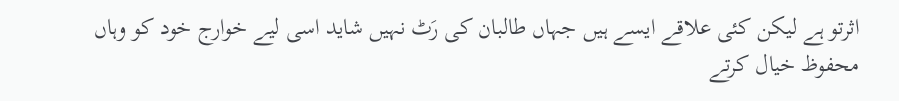اثرتو ہے لیکن کئی علاقے ایسے ہیں جہاں طالبان کی رَٹ نہیں شاید اسی لیے خوارج خود کو وہاں محفوظ خیال کرتے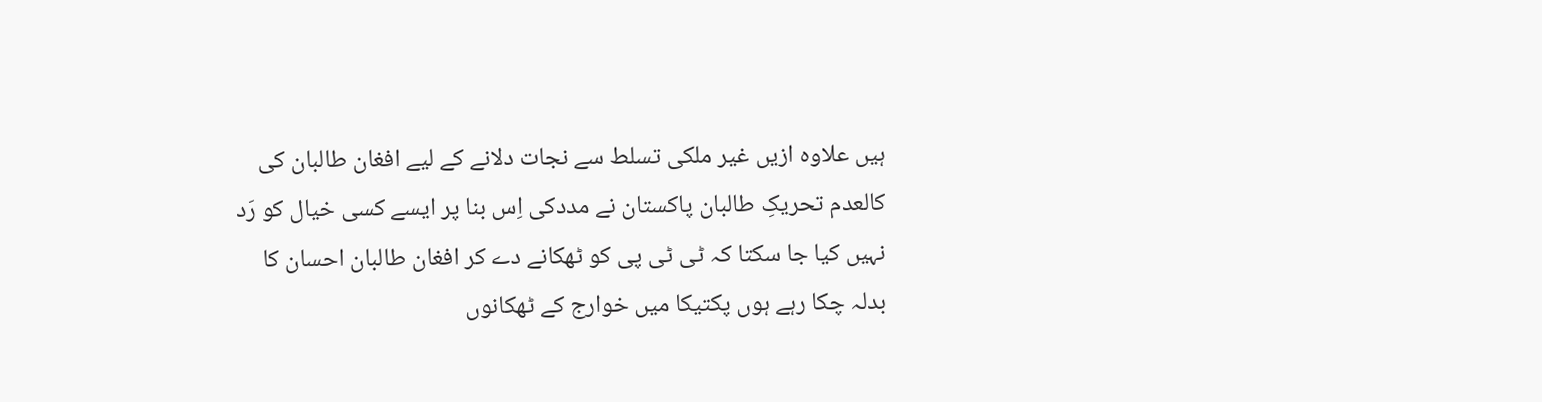ہیں علاوہ ازیں غیر ملکی تسلط سے نجات دلانے کے لیے افغان طالبان کی کالعدم تحریکِ طالبان پاکستان نے مددکی اِس بنا پر ایسے کسی خیال کو رَد نہیں کیا جا سکتا کہ ٹی ٹی پی کو ٹھکانے دے کر افغان طالبان احسان کا بدلہ چکا رہے ہوں پکتیکا میں خوارج کے ٹھکانوں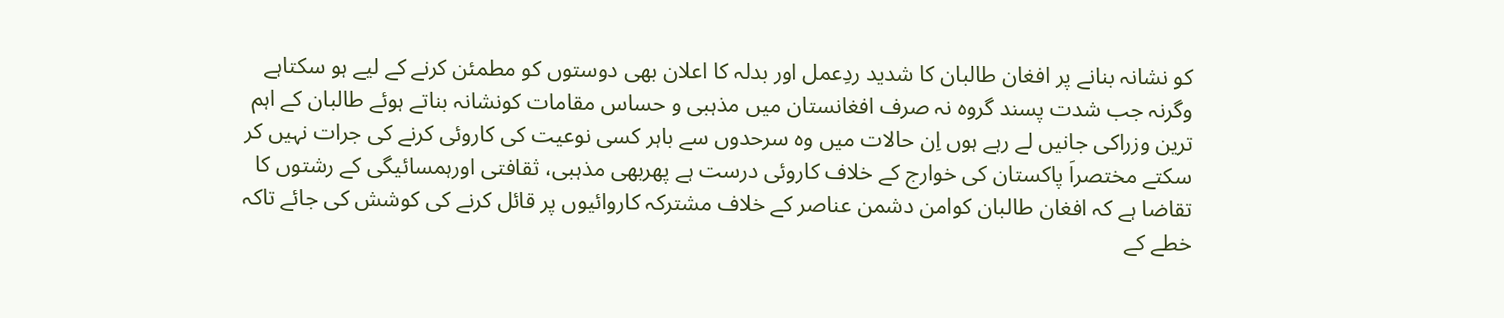کو نشانہ بنانے پر افغان طالبان کا شدید ردِعمل اور بدلہ کا اعلان بھی دوستوں کو مطمئن کرنے کے لیے ہو سکتاہے وگرنہ جب شدت پسند گروہ نہ صرف افغانستان میں مذہبی و حساس مقامات کونشانہ بناتے ہوئے طالبان کے اہم ترین وزراکی جانیں لے رہے ہوں اِن حالات میں وہ سرحدوں سے باہر کسی نوعیت کی کاروئی کرنے کی جرات نہیں کر سکتے مختصراَ پاکستان کی خوارج کے خلاف کاروئی درست ہے پھربھی مذہبی، ثقافتی اورہمسائیگی کے رشتوں کا تقاضا ہے کہ افغان طالبان کوامن دشمن عناصر کے خلاف مشترکہ کاروائیوں پر قائل کرنے کی کوشش کی جائے تاکہ خطے کے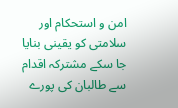امن و استحکام اور سلامتی کو یقینی بنایا جا سکے مشترکہ اقدام سے طالبان کی پورے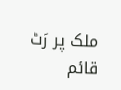ملک پر رَٹ قائم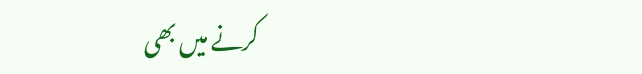کرنے میں بھی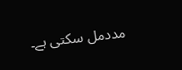مددمل سکتی ہے۔